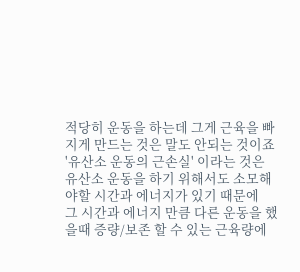적당히 운동을 하는데 그게 근육을 빠지게 만드는 것은 말도 안되는 것이죠
'유산소 운동의 근손실' 이라는 것은
유산소 운동을 하기 위해서도 소모해야할 시간과 에너지가 있기 때문에
그 시간과 에너지 만큼 다른 운동을 했을때 증량/보존 할 수 있는 근육량에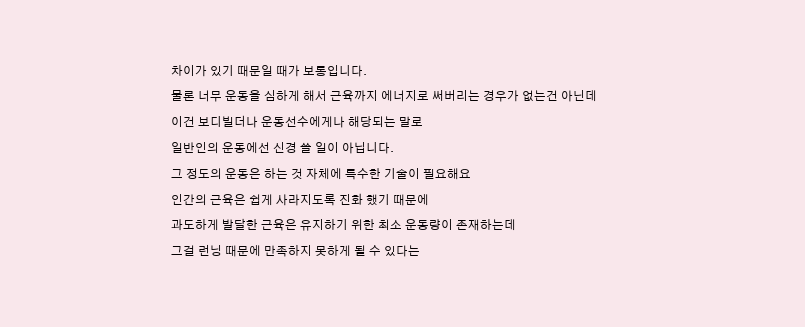차이가 있기 때문일 때가 보통입니다.
물론 너무 운동을 심하게 해서 근육까지 에너지로 써버리는 경우가 없는건 아닌데
이건 보디빌더나 운동선수에게나 해당되는 말로
일반인의 운동에선 신경 쓸 일이 아닙니다.
그 정도의 운동은 하는 것 자체에 특수한 기술이 필요해요
인간의 근육은 쉽게 사라지도록 진화 했기 때문에
과도하게 발달한 근육은 유지하기 위한 최소 운동량이 존재하는데
그걸 런닝 때문에 만족하지 못하게 될 수 있다는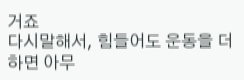거죠
다시말해서, 힘들어도 운동을 더 하면 아무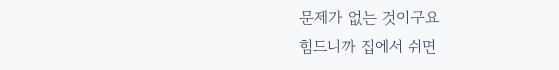문제가 없는 것이구요
힘드니까 집에서 쉬면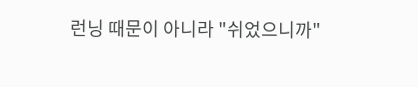런닝 때문이 아니라 "쉬었으니까"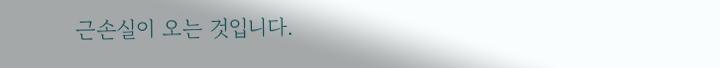근손실이 오는 것입니다.